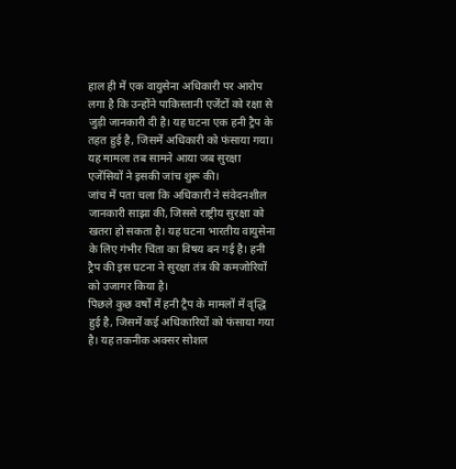हाल ही में एक वायुसेना अधिकारी पर आरोप लगा है कि उन्होंने पाकिस्तानी एजेंटों को रक्षा से जुड़ी जानकारी दी है। यह घटना एक हनी ट्रैप के तहत हुई है, जिसमें अधिकारी को फंसाया गया। यह मामला तब सामने आया जब सुरक्षा एजेंसियों ने इसकी जांच शुरू की।
जांच में पता चला कि अधिकारी ने संवेदनशील जानकारी साझा की, जिससे राष्ट्रीय सुरक्षा को खतरा हो सकता है। यह घटना भारतीय वायुसेना के लिए गंभीर चिंता का विषय बन गई है। हनी ट्रैप की इस घटना ने सुरक्षा तंत्र की कमजोरियों को उजागर किया है।
पिछले कुछ वर्षों में हनी ट्रैप के मामलों में वृद्धि हुई है, जिसमें कई अधिकारियों को फंसाया गया है। यह तकनीक अक्सर सोशल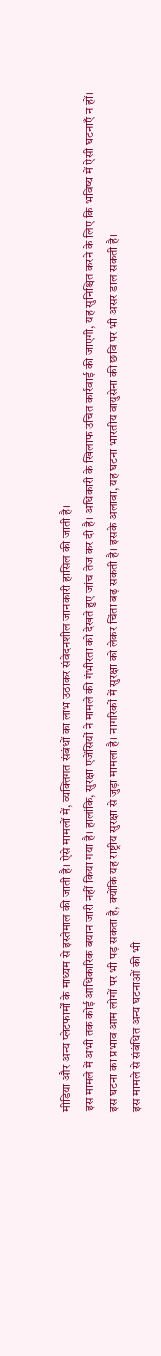मीडिया और अन्य प्लेटफार्मों के माध्यम से इस्तेमाल की जाती है। ऐसे मामलों में, व्यक्तिगत संबंधों का लाभ उठाकर संवेदनशील जानकारी हासिल की जाती है।
इस मामले में अभी तक कोई आधिकारिक बयान जारी नहीं किया गया है। हालांकि, सुरक्षा एजेंसियों ने मामले की गंभीरता को देखते हुए जांच तेज कर दी है। अधिकारी के खिलाफ उचित कार्रवाई की जाएगी, यह सुनिश्चित करने के लिए कि भविष्य में ऐसी घटनाएँ न हों।
इस घटना का प्रभाव आम लोगों पर भी पड़ सकता है, क्योंकि यह राष्ट्रीय सुरक्षा से जुड़ा मामला है। नागरिकों में सुरक्षा को लेकर चिंता बढ़ सकती है। इसके अलावा, यह घटना भारतीय वायुसेना की छवि पर भी असर डाल सकती है।
इस मामले से संबंधित अन्य घटनाओं की भी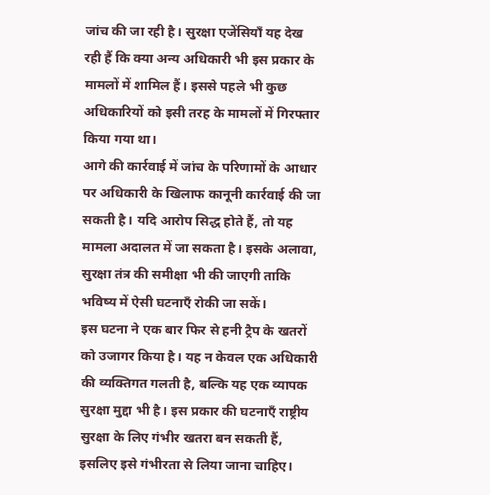जांच की जा रही है। सुरक्षा एजेंसियाँ यह देख रही हैं कि क्या अन्य अधिकारी भी इस प्रकार के मामलों में शामिल हैं। इससे पहले भी कुछ अधिकारियों को इसी तरह के मामलों में गिरफ्तार किया गया था।
आगे की कार्रवाई में जांच के परिणामों के आधार पर अधिकारी के खिलाफ कानूनी कार्रवाई की जा सकती है। यदि आरोप सिद्ध होते हैं, तो यह मामला अदालत में जा सकता है। इसके अलावा, सुरक्षा तंत्र की समीक्षा भी की जाएगी ताकि भविष्य में ऐसी घटनाएँ रोकी जा सकें।
इस घटना ने एक बार फिर से हनी ट्रैप के खतरों को उजागर किया है। यह न केवल एक अधिकारी की व्यक्तिगत गलती है, बल्कि यह एक व्यापक सुरक्षा मुद्दा भी है। इस प्रकार की घटनाएँ राष्ट्रीय सुरक्षा के लिए गंभीर खतरा बन सकती हैं, इसलिए इसे गंभीरता से लिया जाना चाहिए।